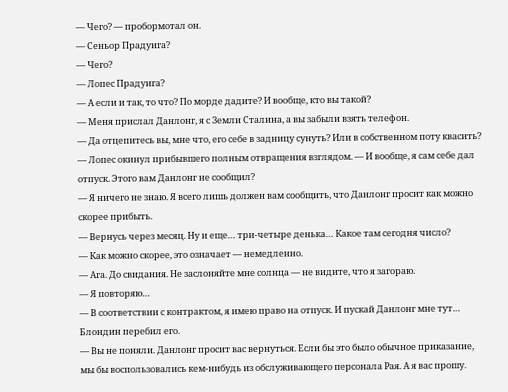— Чего? — пробормотал он.
— Сеньор Прадуига?
— Чего?
— Лопес Прадуига?
— А если и так, то что? По морде дадите? И вообще, кто вы такой?
— Меня прислал Данлонг, я с Земли Сталина, а вы забыли взять телефон.
— Да отцепитесь вы, мне что, его себе в задницу сунуть? Или в собственном поту квасить? — Лопес окинул прибывшего полным отвращения взглядом. — И вообще, я сам себе дал отпуск. Этого вам Данлонг не сообщил?
— Я ничего не знаю. Я всего лишь должен вам сообщить, что Данлонг просит как можно скорее прибыть.
— Вернусь через месяц. Ну и еще… три-четыре денька… Какое там сегодня число?
— Как можно скорее, это означает — немедленно.
— Ага. До свидания. Не заслоняйте мне солнца — не видите, что я загораю.
— Я повторяю…
— В соответствии с контрактом, я имею право на отпуск. И пускай Данлонг мне тут…
Блондин перебил его.
— Вы не поняли. Данлонг просит вас вернуться. Если бы это было обычное приказание, мы бы воспользовались кем-нибудь из обслуживающего персонала Рая. А я вас прошу.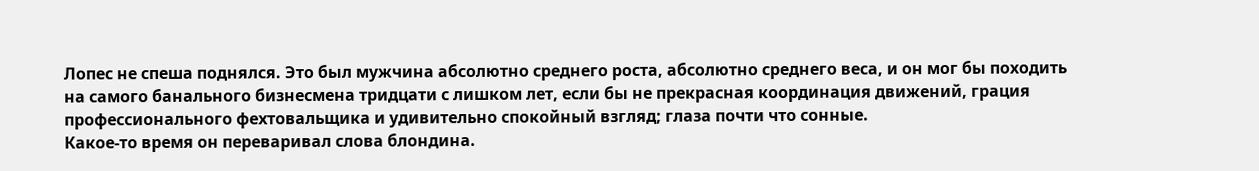Лопес не спеша поднялся. Это был мужчина абсолютно среднего роста, абсолютно среднего веса, и он мог бы походить на самого банального бизнесмена тридцати с лишком лет, если бы не прекрасная координация движений, грация профессионального фехтовальщика и удивительно спокойный взгляд; глаза почти что сонные.
Какое-то время он переваривал слова блондина.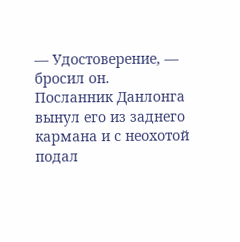— Удостоверение, — бросил он.
Посланник Данлонга вынул его из заднего кармана и с неохотой подал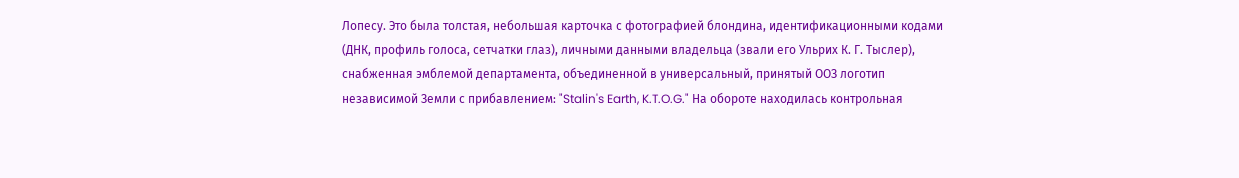Лопесу. Это была толстая, небольшая карточка с фотографией блондина, идентификационными кодами (ДНК, профиль голоса, сетчатки глаз), личными данными владельца (звали его Ульрих К. Г. Тыслер), снабженная эмблемой департамента, объединенной в универсальный, принятый ООЗ логотип независимой Земли с прибавлением: "Stalin's Earth, K.T.O.G." На обороте находилась контрольная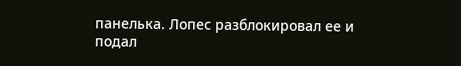панелька. Лопес разблокировал ее и подал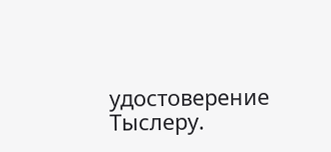удостоверение Тыслеру.